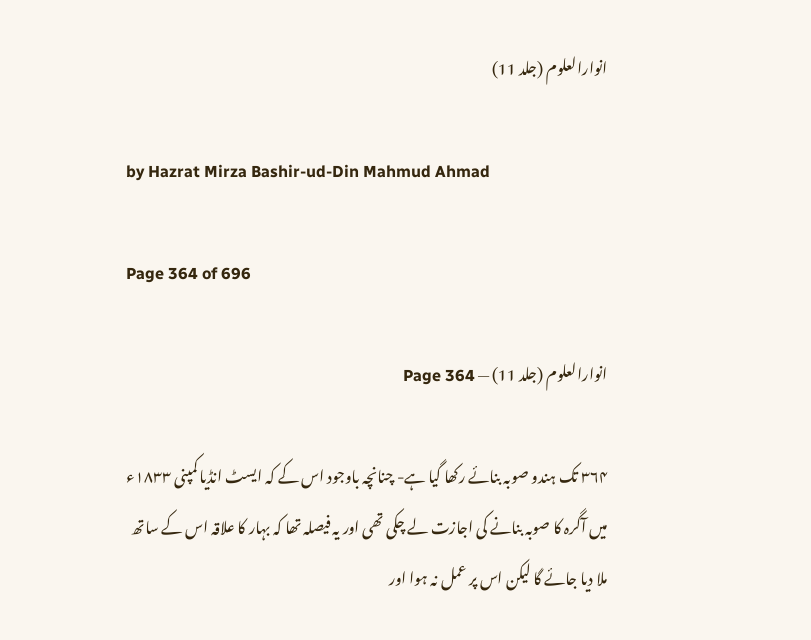انوارالعلوم (جلد 11)

by Hazrat Mirza Bashir-ud-Din Mahmud Ahmad

Page 364 of 696

انوارالعلوم (جلد 11) — Page 364

۳۶۴ تک ہندو صوبہ بنائے رکھا گیا ہے- چنانچہ باوجود اس کے کہ ایسٹ انڈیا کمپنی ۱۸۳۳ء میں آگرہ کا صوبہ بنانے کی اجازت لے چکی تھی اور یہ فیصلہ تھا کہ بہار کا علاقہ اس کے ساتھ ملا دیا جائے گا لیکن اس پر عمل نہ ہوا اور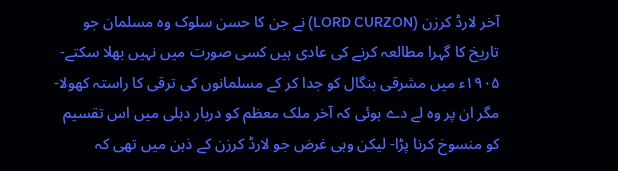آخر لارڈ کرزن (LORD CURZON) نے جن کا حسن سلوک وہ مسلمان جو تاریخ کا گہرا مطالعہ کرنے کی عادی ہیں کسی صورت میں نہیں بھلا سکتے- ۱۹۰۵ء میں مشرقی بنگال کو جدا کر کے مسلمانوں کی ترقی کا راستہ کھولا- مگر ان پر وہ لے دے ہوئی کہ آخر ملک معظم کو دربار دہلی میں اس تقسیم کو منسوخ کرنا پڑا- لیکن وہی غرض جو لارڈ کرزن کے ذہن میں تھی کہ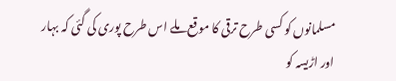مسلمانوں کو کسی طرح ترقی کا موقع ملے اس طرح پوری کی گئی کہ بہار اور اڑیسہ کو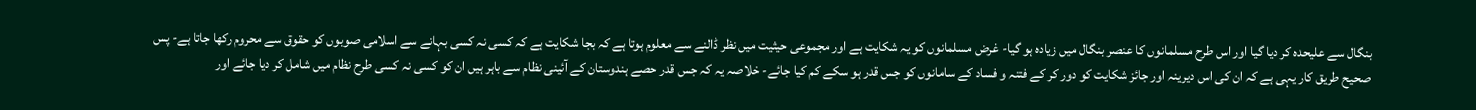بنگال سے علیحدہ کر دیا گیا اور اس طرح مسلمانوں کا عنصر بنگال میں زیادہ ہو گیا- غرض مسلمانوں کو یہ شکایت ہے اور مجموعی حیثیت میں نظر ڈالنے سے معلوم ہوتا ہے کہ بجا شکایت ہے کہ کسی نہ کسی بہانے سے اسلامی صوبوں کو حقوق سے محروم رکھا جاتا ہے- پس صحیح طریق کار یہی ہے کہ ان کی اس دیرینہ اور جائز شکایت کو دور کر کے فتنہ و فساد کے سامانوں کو جس قدر ہو سکے کم کیا جائے- خلاصہ یہ کہ جس قدر حصے ہندوستان کے آئینی نظام سے باہر ہیں ان کو کسی نہ کسی طرح نظام میں شامل کر دیا جائے اور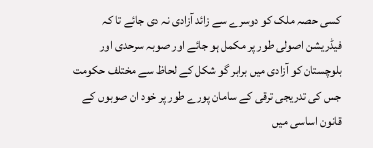کسی حصہ ملک کو دوسرے سے زائد آزادی نہ دی جائے تا کہ فیڈریشن اصولی طور پر مکمل ہو جائے اور صوبہ سرحدی اور بلوچستان کو آزادی میں برابر گو شکل کے لحاظ سے مختلف حکومت جس کی تدریجی ترقی کے سامان پورے طور پر خود ان صوبوں کے قانون اساسی میں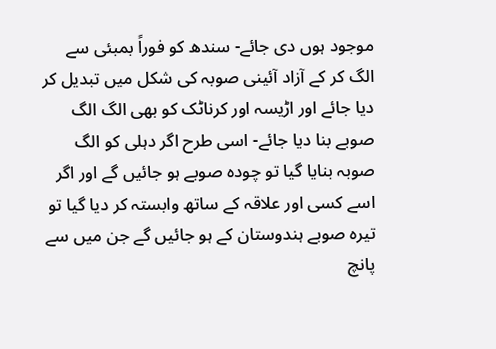موجود ہوں دی جائے- سندھ کو فوراً بمبئی سے الگ کر کے آزاد آئینی صوبہ کی شکل میں تبدیل کر دیا جائے اور اڑیسہ اور کرناٹک کو بھی الگ الگ صوبے بنا دیا جائے- اسی طرح اگر دہلی کو الگ صوبہ بنایا گیا تو چودہ صوبے ہو جائیں گے اور اگر اسے کسی اور علاقہ کے ساتھ وابستہ کر دیا گیا تو تیرہ صوبے ہندوستان کے ہو جائیں گے جن میں سے پانچ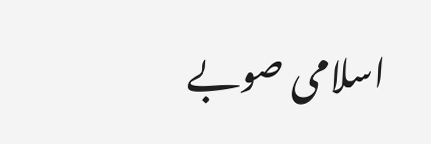اسلامی صوبے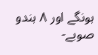ہونگے اور ۸ ہندو صوبے-